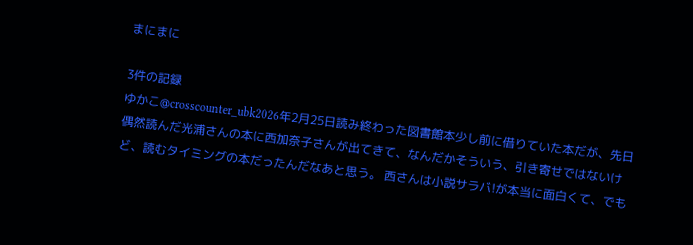まにまに

3件の記録
ゆかこ@crosscounter_ubk2026年2月25日読み終わった図書館本少し前に借りていた本だが、先日偶然読んだ光浦さんの本に西加奈子さんが出てきて、なんだかそういう、引き寄せではないけど、読むタイミングの本だったんだなあと思う。 西さんは小説サラバ!が本当に面白くて、でも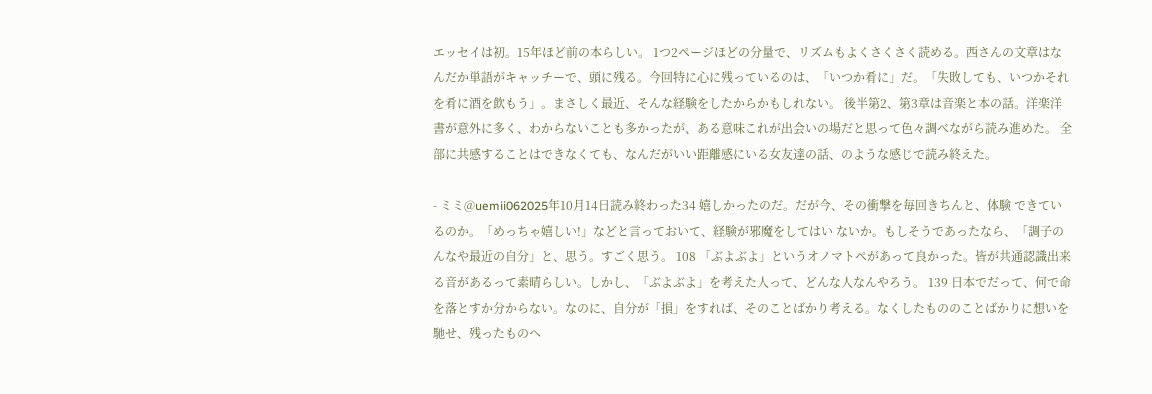エッセイは初。15年ほど前の本らしい。 1つ2ページほどの分量で、リズムもよくさくさく読める。西さんの文章はなんだか単語がキャッチーで、頭に残る。今回特に心に残っているのは、「いつか肴に」だ。「失敗しても、いつかそれを肴に酒を飲もう」。まさしく最近、そんな経験をしたからかもしれない。 後半第2、第3章は音楽と本の話。洋楽洋書が意外に多く、わからないことも多かったが、ある意味これが出会いの場だと思って色々調べながら読み進めた。 全部に共感することはできなくても、なんだがいい距離感にいる女友達の話、のような感じで読み終えた。

- ミミ@uemii062025年10月14日読み終わった34 嬉しかったのだ。だが今、その衝撃を毎回きちんと、体験 できているのか。「めっちゃ嬉しい!」などと言っておいて、経験が邪魔をしてはい ないか。もしそうであったなら、「調子のんなや最近の自分」と、思う。すごく思う。 108 「ぶよぶよ」というオノマトペがあって良かった。皆が共通認識出来る音があるって素晴らしい。しかし、「ぶよぶよ」を考えた人って、どんな人なんやろう。 139 日本でだって、何で命を落とすか分からない。なのに、自分が「損」をすれば、そのことばかり考える。なくしたもののことばかりに想いを馳せ、残ったものへ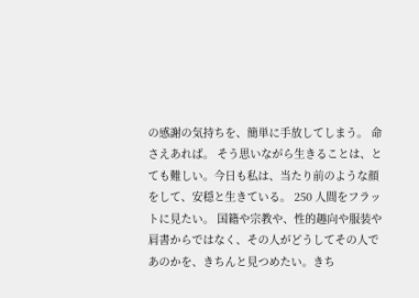の感謝の気持ちを、簡単に手放してしまう。 命さえあれば。 そう思いながら生きることは、とても難しい。今日も私は、当たり前のような顔をして、安穏と生きている。 250 人間をフラットに見たい。 国籍や宗教や、性的趣向や服装や肩書からではなく、その人がどうしてその人であのかを、きちんと見つめたい。きち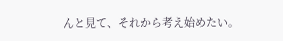んと見て、それから考え始めたい。